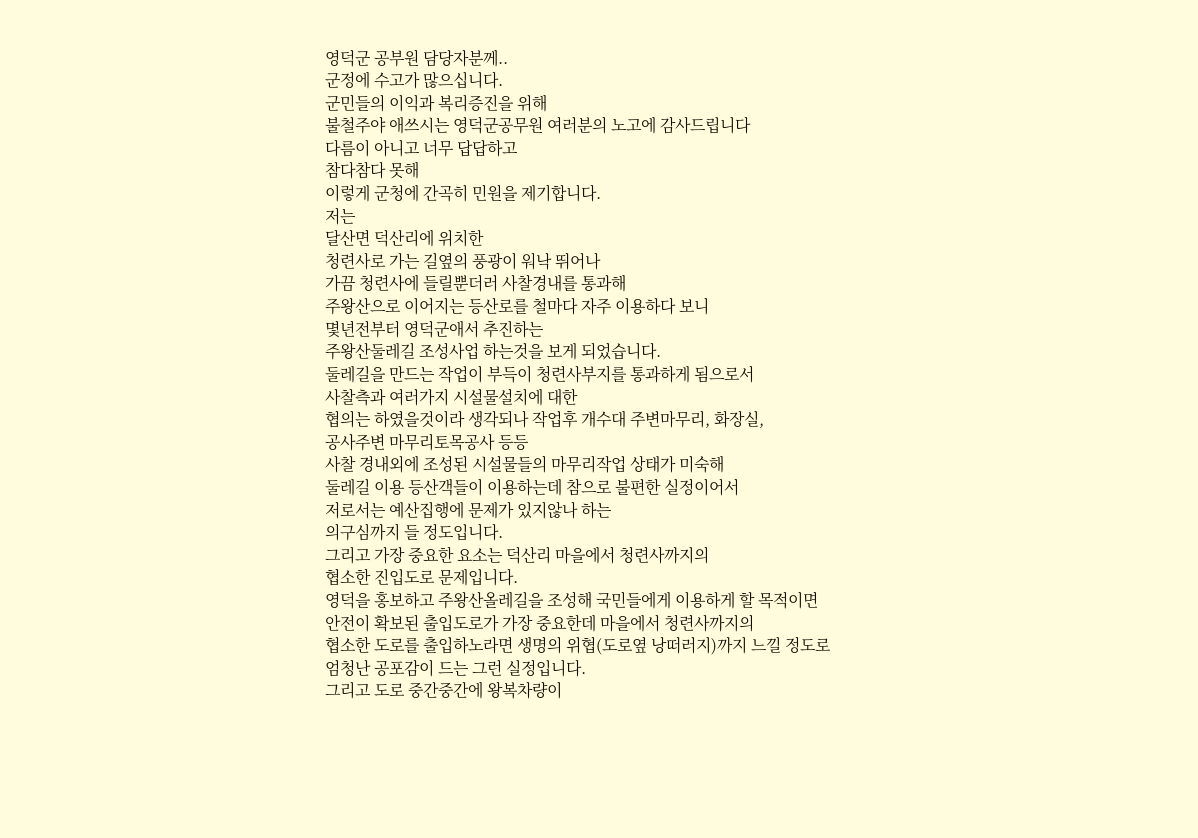영덕군 공부원 담당자분께..
군정에 수고가 많으십니다.
군민들의 이익과 복리증진을 위해
불철주야 애쓰시는 영덕군공무원 여러분의 노고에 감사드립니다
다름이 아니고 너무 답답하고
참다참다 못해
이렇게 군청에 간곡히 민원을 제기합니다.
저는
달산면 덕산리에 위치한
청련사로 가는 길옆의 풍광이 워낙 뛰어나
가끔 청련사에 들릴뿐더러 사찰경내를 통과해
주왕산으로 이어지는 등산로를 철마다 자주 이용하다 보니
몇년전부터 영덕군애서 추진하는
주왕산둘레길 조성사업 하는것을 보게 되었습니다.
둘레길을 만드는 작업이 부득이 청련사부지를 통과하게 됨으로서
사찰측과 여러가지 시설물설치에 대한
협의는 하였을것이라 생각되나 작업후 개수대 주변마무리, 화장실,
공사주변 마무리토목공사 등등
사찰 경내외에 조성된 시설물들의 마무리작업 상태가 미숙해
둘레길 이용 등산객들이 이용하는데 참으로 불편한 실정이어서
저로서는 예산집행에 문제가 있지않나 하는
의구심까지 들 정도입니다.
그리고 가장 중요한 요소는 덕산리 마을에서 청련사까지의
협소한 진입도로 문제입니다.
영덕을 홍보하고 주왕산올레길을 조성해 국민들에게 이용하게 할 목적이면
안전이 확보된 출입도로가 가장 중요한데 마을에서 청련사까지의
협소한 도로를 출입하노라면 생명의 위협(도로옆 낭떠러지)까지 느낄 정도로
엄청난 공포감이 드는 그런 실정입니다.
그리고 도로 중간중간에 왕복차량이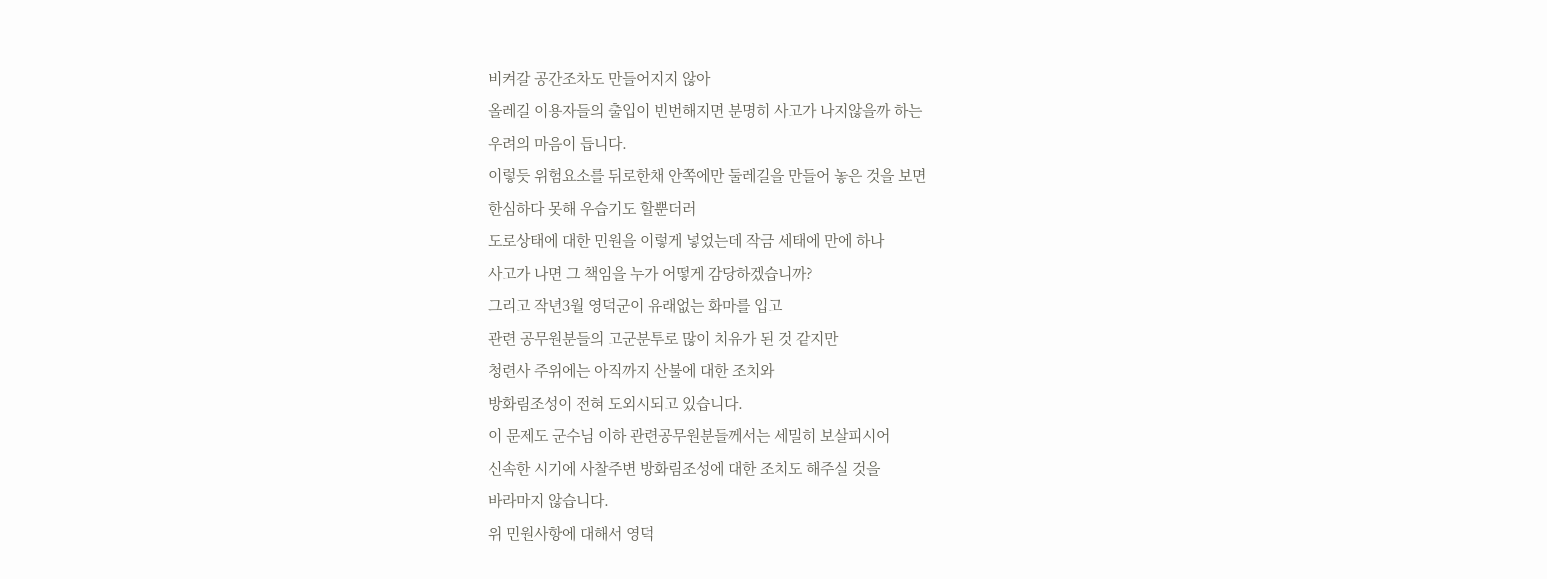비켜갈 공간조차도 만들어지지 않아
올레길 이용자들의 출입이 빈번해지면 분명히 사고가 나지않을까 하는
우려의 마음이 듭니다.
이렇듯 위험요소를 뒤로한채 안쪽에만 둘레길을 만들어 놓은 것을 보면
한심하다 못해 우습기도 할뿐더러
도로상태에 대한 민원을 이렇게 넣었는데 작금 세태에 만에 하나
사고가 나면 그 책임을 누가 어떻게 감당하겠습니까?
그리고 작년3월 영덕군이 유래없는 화마를 입고
관련 공무원분들의 고군분투로 많이 치유가 된 것 같지만
청련사 주위에는 아직까지 산불에 대한 조치와
방화림조성이 전혀 도외시되고 있습니다.
이 문제도 군수님 이하 관련공무원분들께서는 세밀히 보살피시어
신속한 시기에 사찰주변 방화림조성에 대한 조치도 해주실 것을
바라마지 않습니다.
위 민원사항에 대해서 영덕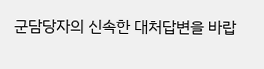군담당자의 신속한 대처답변을 바랍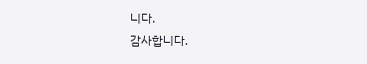니다.
감사합니다.